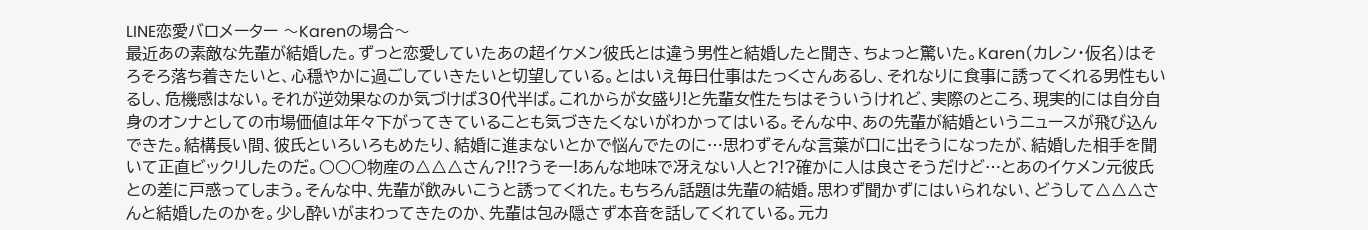LINE恋愛バロメーター 〜Karenの場合〜
最近あの素敵な先輩が結婚した。ずっと恋愛していたあの超イケメン彼氏とは違う男性と結婚したと聞き、ちょっと驚いた。Karen(カレン・仮名)はそろそろ落ち着きたいと、心穏やかに過ごしていきたいと切望している。とはいえ毎日仕事はたっくさんあるし、それなりに食事に誘ってくれる男性もいるし、危機感はない。それが逆効果なのか気づけば30代半ば。これからが女盛り!と先輩女性たちはそういうけれど、実際のところ、現実的には自分自身のオンナとしての市場価値は年々下がってきていることも気づきたくないがわかってはいる。そんな中、あの先輩が結婚というニュースが飛び込んできた。結構長い間、彼氏といろいろもめたり、結婚に進まないとかで悩んでたのに…思わずそんな言葉が口に出そうになったが、結婚した相手を聞いて正直ビックリしたのだ。○○○物産の△△△さん?!!?うそー!あんな地味で冴えない人と?!?確かに人は良さそうだけど…とあのイケメン元彼氏との差に戸惑ってしまう。そんな中、先輩が飲みいこうと誘ってくれた。もちろん話題は先輩の結婚。思わず聞かずにはいられない、どうして△△△さんと結婚したのかを。少し酔いがまわってきたのか、先輩は包み隠さず本音を話してくれている。元カ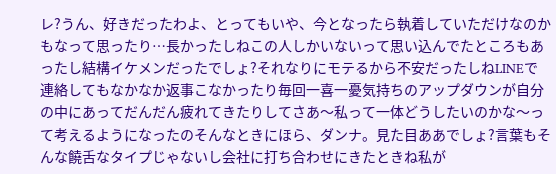レ?うん、好きだったわよ、とってもいや、今となったら執着していただけなのかもなって思ったり…長かったしねこの人しかいないって思い込んでたところもあったし結構イケメンだったでしょ?それなりにモテるから不安だったしねLINEで連絡してもなかなか返事こなかったり毎回一喜一憂気持ちのアップダウンが自分の中にあってだんだん疲れてきたりしてさあ〜私って一体どうしたいのかな〜って考えるようになったのそんなときにほら、ダンナ。見た目ああでしょ?言葉もそんな饒舌なタイプじゃないし会社に打ち合わせにきたときね私が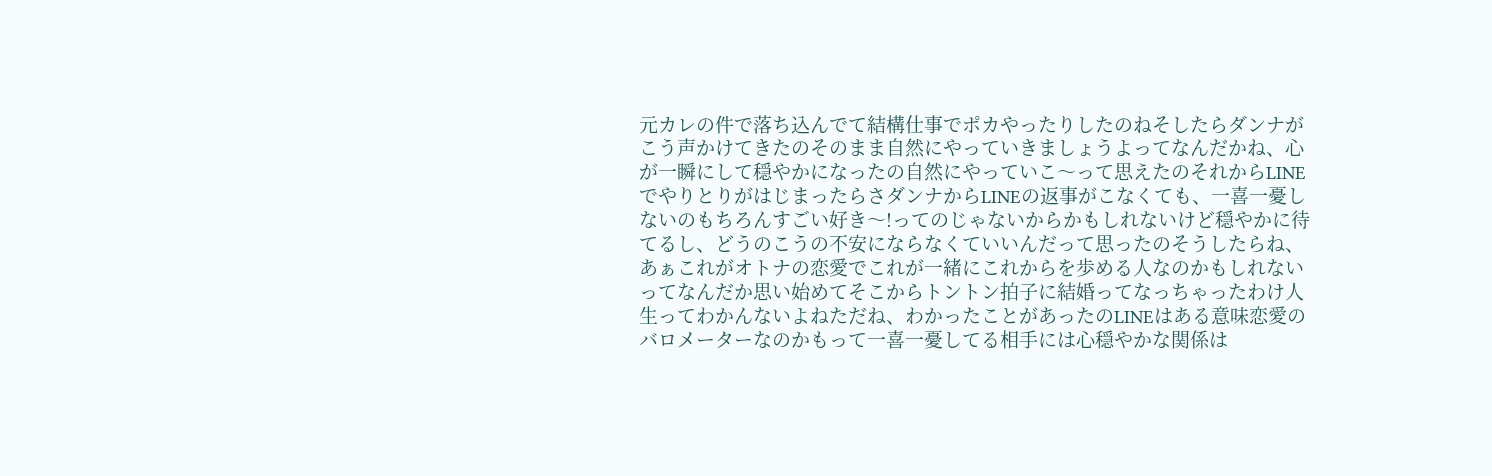元カレの件で落ち込んでて結構仕事でポカやったりしたのねそしたらダンナがこう声かけてきたのそのまま自然にやっていきましょうよってなんだかね、心が一瞬にして穏やかになったの自然にやっていこ〜って思えたのそれからLINEでやりとりがはじまったらさダンナからLINEの返事がこなくても、一喜一憂しないのもちろんすごい好き〜!ってのじゃないからかもしれないけど穏やかに待てるし、どうのこうの不安にならなくていいんだって思ったのそうしたらね、あぁこれがオトナの恋愛でこれが一緒にこれからを歩める人なのかもしれないってなんだか思い始めてそこからトントン拍子に結婚ってなっちゃったわけ人生ってわかんないよねただね、わかったことがあったのLINEはある意味恋愛のバロメーターなのかもって一喜一憂してる相手には心穏やかな関係は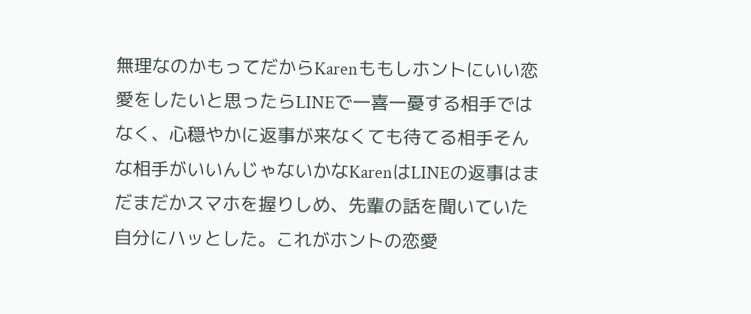無理なのかもってだからKarenももしホントにいい恋愛をしたいと思ったらLINEで一喜一憂する相手ではなく、心穏やかに返事が来なくても待てる相手そんな相手がいいんじゃないかなKarenはLINEの返事はまだまだかスマホを握りしめ、先輩の話を聞いていた自分にハッとした。これがホントの恋愛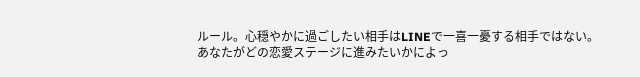ルール。心穏やかに過ごしたい相手はLINEで一喜一憂する相手ではない。あなたがどの恋愛ステージに進みたいかによっ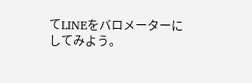てLINEをバロメーターにしてみよう。